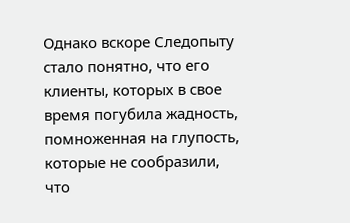Однако вскоре Следопыту стало понятно, что его клиенты, которых в свое время погубила жадность, помноженная на глупость, которые не сообразили, что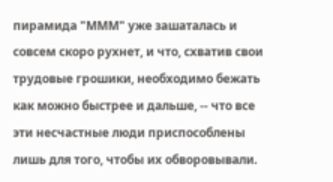пирамида "МММ" уже зашаталась и совсем скоро рухнет, и что, схватив свои трудовые грошики, необходимо бежать как можно быстрее и дальше, -- что все эти несчастные люди приспособлены лишь для того, чтобы их обворовывали.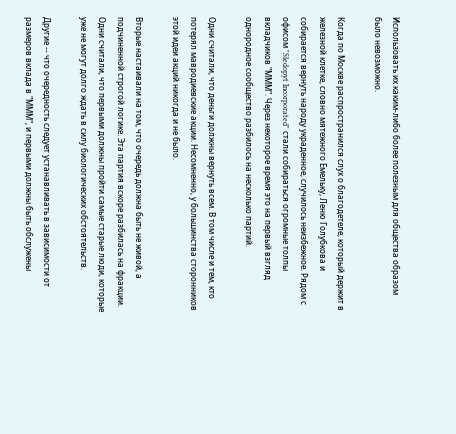Использовать их каким-либо более полезным для общества образом было невозможно.

Когда по Москве распространился слух о благодетеле, который держит в железной клетке, словно мятежного Емельку, Леню Голубкова и собирается вернуть народу украденное, случилось неизбежное. Рядом с офисом "Sledopyt Incorporated" стали собираться огромные толпы вкладчиков "МММ". Через некоторое время это на первый взгляд однородное сообщество разбилось на несколько партий.

Одни считали, что деньги должны вернуть всем. В том числе и тем, кто потерял мавродиевские акции. Несомненно, у большинства сторонников этой идеи акций никогда и не было.

Вторые настаивали на том, что очередь должна быть не живой, а подчиненной строгой логике. Эта партия вскоре разбилась на фракции. Одни считали, что первыми должны пройти самые старые люди, которые уже не могут долго ждать в силу биологических обстоятельств.

Другие -- что очередность следует устанавливать в зависимости от размеров вклада в "МММ", и первыми должны быть обслужены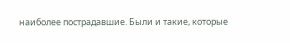наиболее пострадавшие. Были и такие, которые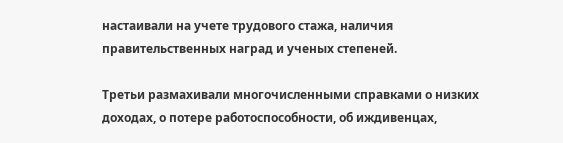настаивали на учете трудового стажа, наличия правительственных наград и ученых степеней.

Третьи размахивали многочисленными справками о низких доходах, о потере работоспособности, об иждивенцах,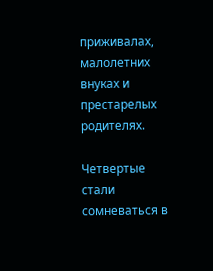приживалах, малолетних внуках и престарелых родителях.

Четвертые стали сомневаться в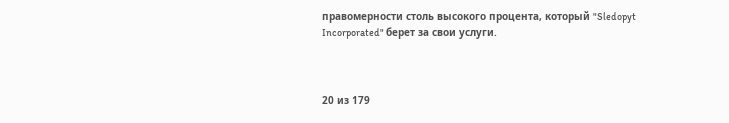правомерности столь высокого процента, который "Sledopyt Incorporated" берет за свои услуги.



20 из 179